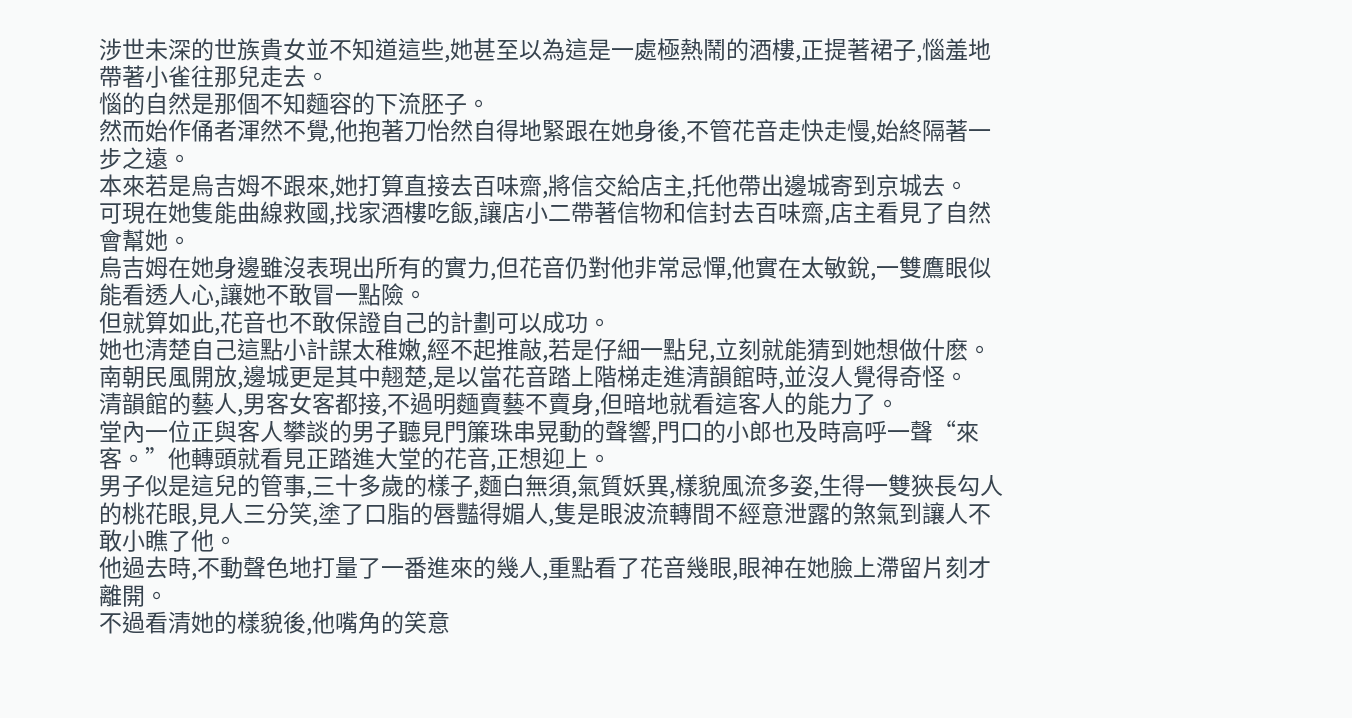涉世未深的世族貴女並不知道這些,她甚至以為這是一處極熱鬧的酒樓,正提著裙子,惱羞地帶著小雀往那兒走去。
惱的自然是那個不知麵容的下流胚子。
然而始作俑者渾然不覺,他抱著刀怡然自得地緊跟在她身後,不管花音走快走慢,始終隔著一步之遠。
本來若是烏吉姆不跟來,她打算直接去百味齋,將信交給店主,托他帶出邊城寄到京城去。
可現在她隻能曲線救國,找家酒樓吃飯,讓店小二帶著信物和信封去百味齋,店主看見了自然會幫她。
烏吉姆在她身邊雖沒表現出所有的實力,但花音仍對他非常忌憚,他實在太敏銳,一雙鷹眼似能看透人心,讓她不敢冒一點險。
但就算如此,花音也不敢保證自己的計劃可以成功。
她也清楚自己這點小計謀太稚嫩,經不起推敲,若是仔細一點兒,立刻就能猜到她想做什麽。
南朝民風開放,邊城更是其中翹楚,是以當花音踏上階梯走進清韻館時,並沒人覺得奇怪。
清韻館的藝人,男客女客都接,不過明麵賣藝不賣身,但暗地就看這客人的能力了。
堂內一位正與客人攀談的男子聽見門簾珠串晃動的聲響,門口的小郎也及時高呼一聲“來客。”他轉頭就看見正踏進大堂的花音,正想迎上。
男子似是這兒的管事,三十多歲的樣子,麵白無須,氣質妖異,樣貌風流多姿,生得一雙狹長勾人的桃花眼,見人三分笑,塗了口脂的唇豔得媚人,隻是眼波流轉間不經意泄露的煞氣到讓人不敢小瞧了他。
他過去時,不動聲色地打量了一番進來的幾人,重點看了花音幾眼,眼神在她臉上滯留片刻才離開。
不過看清她的樣貌後,他嘴角的笑意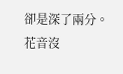卻是深了兩分。
花音沒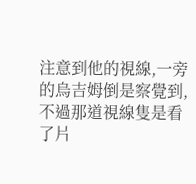注意到他的視線,一旁的烏吉姆倒是察覺到,不過那道視線隻是看了片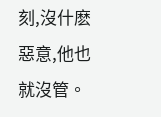刻,沒什麽惡意,他也就沒管。